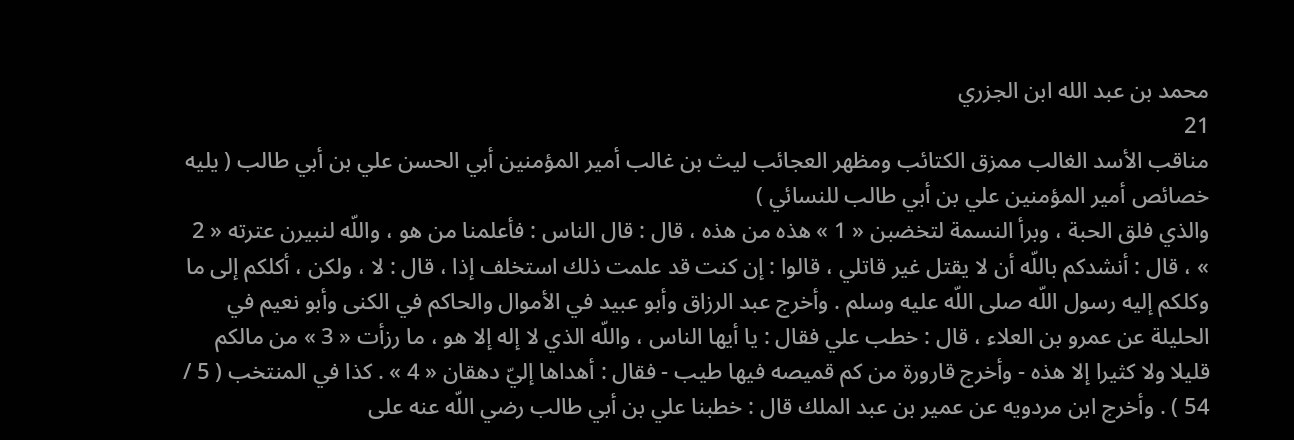محمد بن عبد الله ابن الجزري
21
مناقب الأسد الغالب ممزق الكتائب ومظهر العجائب ليث بن غالب أمير المؤمنين أبي الحسن علي بن أبي طالب ( يليه خصائص أمير المؤمنين علي بن أبي طالب للنسائي )
والذي فلق الحبة ، وبرأ النسمة لتخضبن « 1 » هذه من هذه ، قال : قال الناس : فأعلمنا من هو ، واللّه لنبيرن عترته « 2 » ، قال : أنشدكم باللّه أن لا يقتل غير قاتلي ، قالوا : إن كنت قد علمت ذلك استخلف إذا ، قال : لا ، ولكن ، أكلكم إلى ما وكلكم إليه رسول اللّه صلى اللّه عليه وسلم . وأخرج عبد الرزاق وأبو عبيد في الأموال والحاكم في الكنى وأبو نعيم في الحليلة عن عمرو بن العلاء ، قال : خطب علي فقال : يا أيها الناس ، واللّه الذي لا إله إلا هو ، ما رزأت « 3 » من مالكم قليلا ولا كثيرا إلا هذه - وأخرج قارورة من كم قميصه فيها طيب - فقال : أهداها إليّ دهقان « 4 » . كذا في المنتخب ( 5 / 54 ) . وأخرج ابن مردويه عن عمير بن عبد الملك قال : خطبنا علي بن أبي طالب رضي اللّه عنه على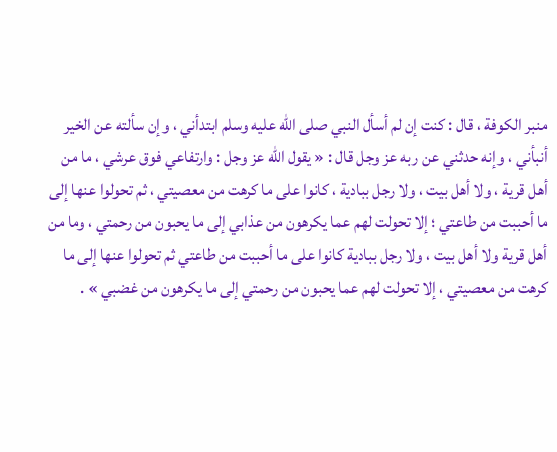منبر الكوفة ، قال : كنت إن لم أسأل النبي صلى اللّه عليه وسلم ابتدأني ، وإن سألته عن الخير أنبأني ، وإنه حدثني عن ربه عز وجل قال : « يقول اللّه عز وجل : وارتفاعي فوق عرشي ، ما من أهل قرية ، ولا أهل بيت ، ولا رجل ببادية ، كانوا على ما كرهت من معصيتي ، ثم تحولوا عنها إلى ما أحببت من طاعتي ؛ إلا تحولت لهم عما يكرهون من عذابي إلى ما يحبون من رحمتي ، وما من أهل قرية ولا أهل بيت ، ولا رجل ببادية كانوا على ما أحببت من طاعتي ثم تحولوا عنها إلى ما كرهت من معصيتي ، إلا تحولت لهم عما يحبون من رحمتي إلى ما يكرهون من غضبي » .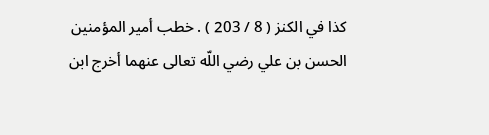كذا في الكنز ( 8 / 203 ) . خطب أمير المؤمنين الحسن بن علي رضي اللّه تعالى عنهما أخرج ابن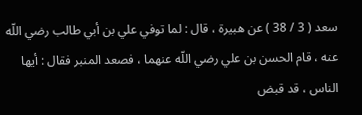سعد ( 3 / 38 ) عن هبيرة ، قال : لما توفي علي بن أبي طالب رضي اللّه عنه ، قام الحسن بن علي رضي اللّه عنهما ، فصعد المنبر فقال : أيها الناس ، قد قبض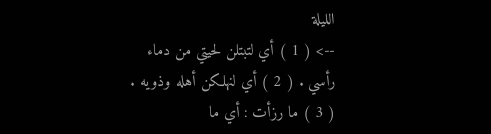الليلة
--> ( 1 ) أي لتبتلن لحيتي من دماء رأسي . ( 2 ) أي لنهلكن أهله وذويه . ( 3 ) ما رزأت : أي ما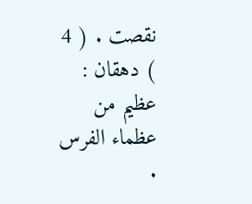نقصت . ( 4 ) دهقان : عظيم من عظماء الفرس .